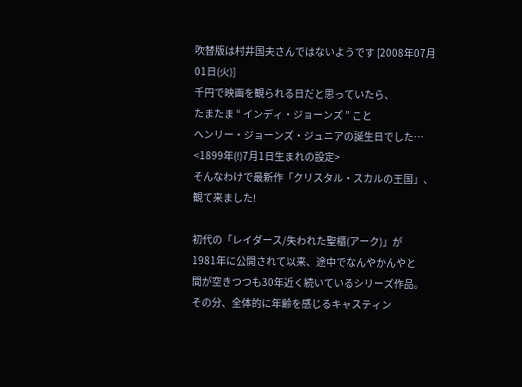吹替版は村井国夫さんではないようです [2008年07月01日(火)]
千円で映画を観られる日だと思っていたら、
たまたま “ インディ・ジョーンズ ” こと
ヘンリー・ジョーンズ・ジュニアの誕生日でした…
<1899年(!)7月1日生まれの設定>
そんなわけで最新作「クリスタル・スカルの王国」、
観て来ました!

初代の「レイダース/失われた聖櫃(アーク)」が
1981年に公開されて以来、途中でなんやかんやと
間が空きつつも30年近く続いているシリーズ作品。
その分、全体的に年齢を感じるキャスティン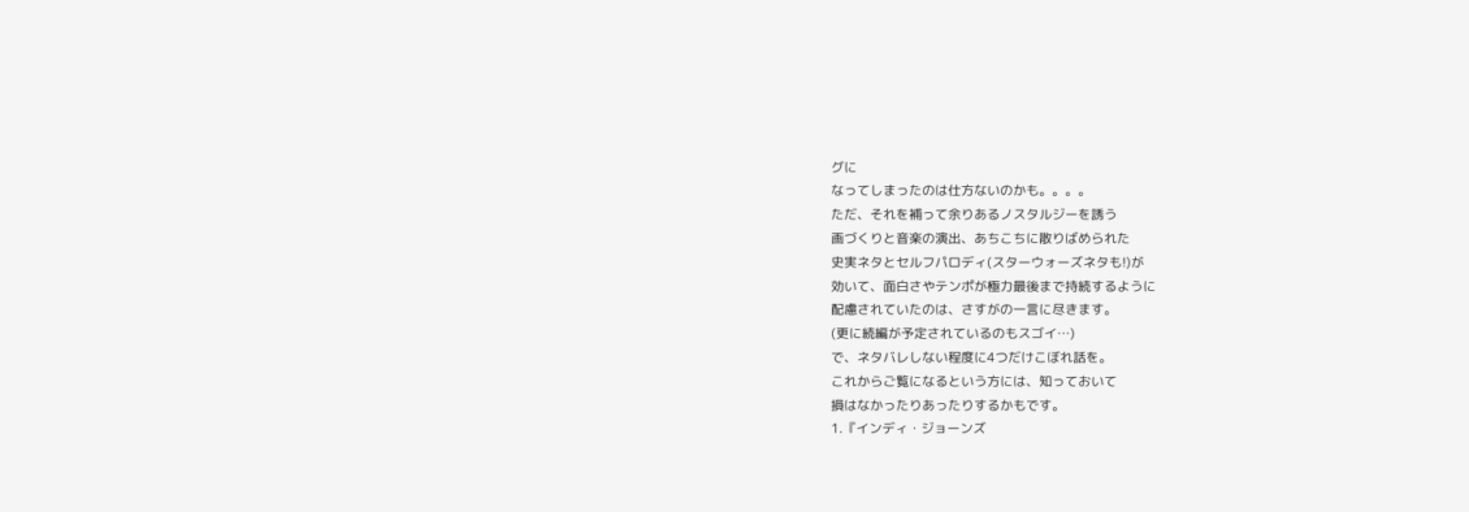グに
なってしまったのは仕方ないのかも。。。。
ただ、それを補って余りあるノスタルジーを誘う
画づくりと音楽の演出、あちこちに散りばめられた
史実ネタとセルフパロディ(スターウォーズネタも!)が
効いて、面白さやテンポが極力最後まで持続するように
配慮されていたのは、さすがの一言に尽きます。
(更に続編が予定されているのもスゴイ…)
で、ネタバレしない程度に4つだけこぼれ話を。
これからご覧になるという方には、知っておいて
損はなかったりあったりするかもです。
1.『インディ・ジョーンズ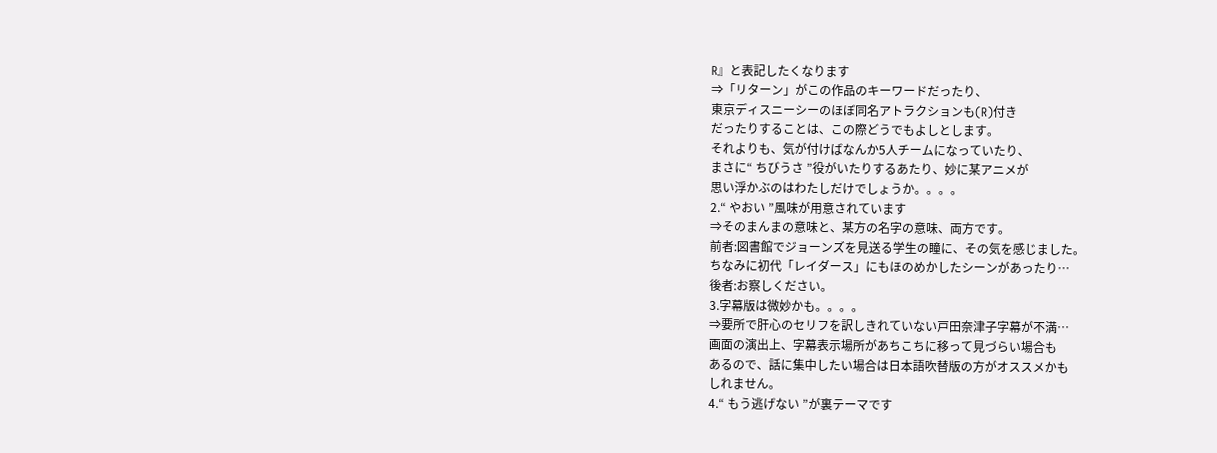R』と表記したくなります
⇒「リターン」がこの作品のキーワードだったり、
東京ディスニーシーのほぼ同名アトラクションも(R)付き
だったりすることは、この際どうでもよしとします。
それよりも、気が付けばなんか5人チームになっていたり、
まさに“ ちびうさ ”役がいたりするあたり、妙に某アニメが
思い浮かぶのはわたしだけでしょうか。。。。
2.“ やおい ”風味が用意されています
⇒そのまんまの意味と、某方の名字の意味、両方です。
前者:図書館でジョーンズを見送る学生の瞳に、その気を感じました。
ちなみに初代「レイダース」にもほのめかしたシーンがあったり…
後者:お察しください。
3.字幕版は微妙かも。。。。
⇒要所で肝心のセリフを訳しきれていない戸田奈津子字幕が不満…
画面の演出上、字幕表示場所があちこちに移って見づらい場合も
あるので、話に集中したい場合は日本語吹替版の方がオススメかも
しれません。
4.“ もう逃げない ”が裏テーマです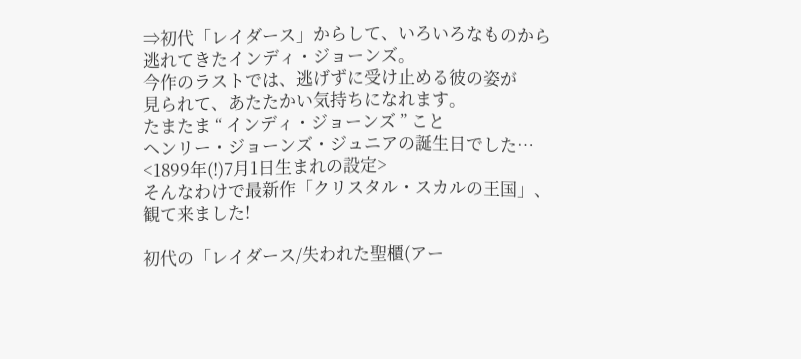⇒初代「レイダース」からして、いろいろなものから
逃れてきたインディ・ジョーンズ。
今作のラストでは、逃げずに受け止める彼の姿が
見られて、あたたかい気持ちになれます。
たまたま “ インディ・ジョーンズ ” こと
ヘンリー・ジョーンズ・ジュニアの誕生日でした…
<1899年(!)7月1日生まれの設定>
そんなわけで最新作「クリスタル・スカルの王国」、
観て来ました!

初代の「レイダース/失われた聖櫃(アー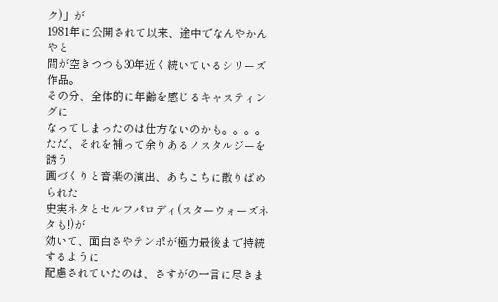ク)」が
1981年に公開されて以来、途中でなんやかんやと
間が空きつつも30年近く続いているシリーズ作品。
その分、全体的に年齢を感じるキャスティングに
なってしまったのは仕方ないのかも。。。。
ただ、それを補って余りあるノスタルジーを誘う
画づくりと音楽の演出、あちこちに散りばめられた
史実ネタとセルフパロディ(スターウォーズネタも!)が
効いて、面白さやテンポが極力最後まで持続するように
配慮されていたのは、さすがの一言に尽きま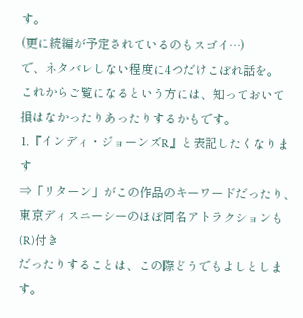す。
(更に続編が予定されているのもスゴイ…)
で、ネタバレしない程度に4つだけこぼれ話を。
これからご覧になるという方には、知っておいて
損はなかったりあったりするかもです。
1.『インディ・ジョーンズR』と表記したくなります
⇒「リターン」がこの作品のキーワードだったり、
東京ディスニーシーのほぼ同名アトラクションも(R)付き
だったりすることは、この際どうでもよしとします。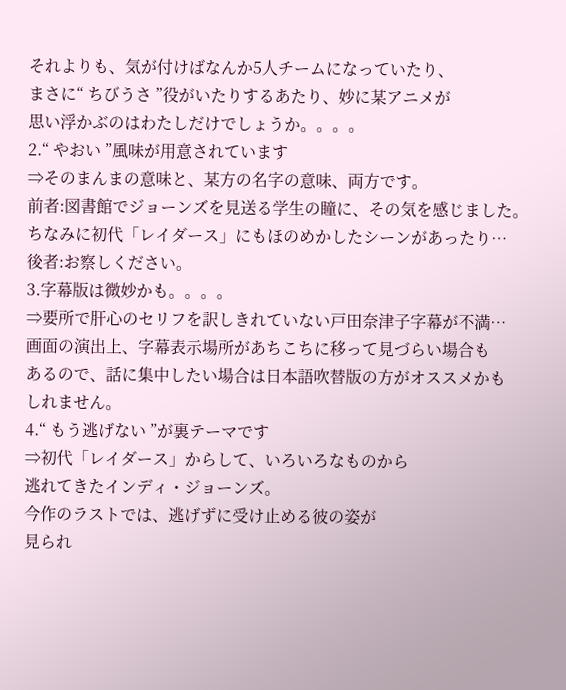それよりも、気が付けばなんか5人チームになっていたり、
まさに“ ちびうさ ”役がいたりするあたり、妙に某アニメが
思い浮かぶのはわたしだけでしょうか。。。。
2.“ やおい ”風味が用意されています
⇒そのまんまの意味と、某方の名字の意味、両方です。
前者:図書館でジョーンズを見送る学生の瞳に、その気を感じました。
ちなみに初代「レイダース」にもほのめかしたシーンがあったり…
後者:お察しください。
3.字幕版は微妙かも。。。。
⇒要所で肝心のセリフを訳しきれていない戸田奈津子字幕が不満…
画面の演出上、字幕表示場所があちこちに移って見づらい場合も
あるので、話に集中したい場合は日本語吹替版の方がオススメかも
しれません。
4.“ もう逃げない ”が裏テーマです
⇒初代「レイダース」からして、いろいろなものから
逃れてきたインディ・ジョーンズ。
今作のラストでは、逃げずに受け止める彼の姿が
見られ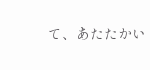て、あたたかい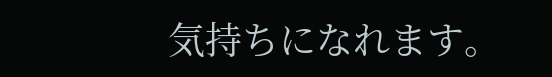気持ちになれます。